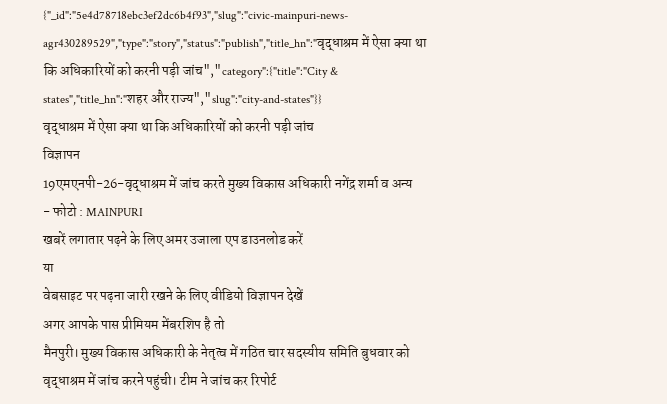{"_id":"5e4d78718ebc3ef2dc6b4f93","slug":"civic-mainpuri-news-agr430289529","type":"story","status":"publish","title_hn":"वृद्धाश्रम में ऐसा क्या था कि अधिकारियों को करनी पड़ी जांच","category":{"title":"City & states","title_hn":"शहर और राज्य","slug":"city-and-states"}}
वृद्धाश्रम में ऐसा क्या था कि अधिकारियों को करनी पड़ी जांच
विज्ञापन
19एमएनपी-26-वृद्धाश्रम में जांच करते मुख्य विकास अधिकारी नगेंद्र शर्मा व अन्य
- फोटो : MAINPURI
खबरें लगातार पढ़ने के लिए अमर उजाला एप डाउनलोड करें
या
वेबसाइट पर पढ़ना जारी रखने के लिए वीडियो विज्ञापन देखें
अगर आपके पास प्रीमियम मेंबरशिप है तो
मैनपुरी। मुख्य विकास अधिकारी के नेतृत्व में गठित चार सदस्यीय समिति बुधवार को वृद्धाश्रम में जांच करने पहुंची। टीम ने जांच कर रिपोर्ट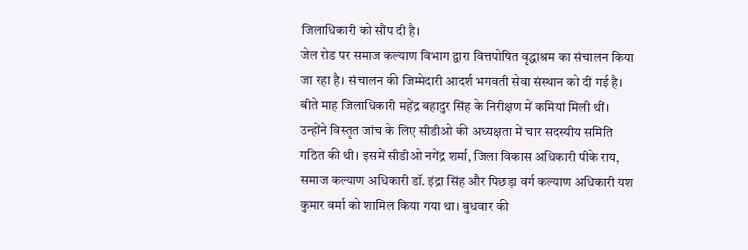जिलाधिकारी को सौंप दी है।
जेल रोड पर समाज कल्याण विभाग द्वारा वित्तपोषित वृद्धाश्रम का संचालन किया जा रहा है। संचालन की जिम्मेदारी आदर्श भगवती सेवा संस्थान को दी गई है। बीते माह जिलाधिकारी महेंद्र बहादुर सिंह के निरीक्षण में कमियां मिली थीं। उन्होंने विस्तृत जांच के लिए सीडीओ की अध्यक्षता में चार सदस्यीय समिति गठित की थी। इसमें सीडीओ नगेंद्र शर्मा, जिला विकास अधिकारी पीके राय, समाज कल्याण अधिकारी डॉ. इंद्रा सिंह और पिछड़ा वर्ग कल्याण अधिकारी यश कुमार वर्मा को शामिल किया गया था। बुधवार की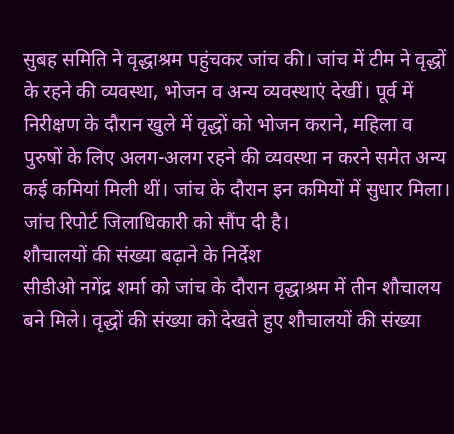सुबह समिति ने वृद्धाश्रम पहुंचकर जांच की। जांच में टीम ने वृद्धों के रहने की व्यवस्था, भोजन व अन्य व्यवस्थाएं देखीं। पूर्व में निरीक्षण के दौरान खुले में वृद्धों को भोजन कराने, महिला व पुरुषों के लिए अलग-अलग रहने की व्यवस्था न करने समेत अन्य कई कमियां मिली थीं। जांच के दौरान इन कमियों में सुधार मिला। जांच रिपोर्ट जिलाधिकारी को सौंप दी है।
शौचालयों की संख्या बढ़ाने के निर्देश
सीडीओ नगेंद्र शर्मा को जांच के दौरान वृद्धाश्रम में तीन शौचालय बने मिले। वृद्धों की संख्या को देखते हुए शौचालयों की संख्या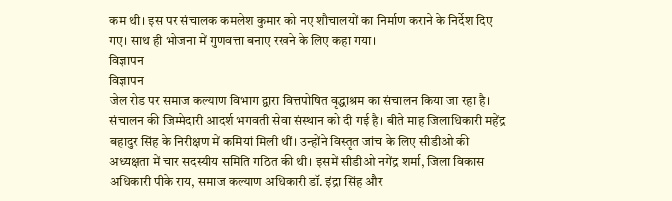कम थी। इस पर संचालक कमलेश कुमार को नए शौचालयों का निर्माण कराने के निर्देश दिए गए। साथ ही भोजना में गुणवत्ता बनाए रखने के लिए कहा गया।
विज्ञापन
विज्ञापन
जेल रोड पर समाज कल्याण विभाग द्वारा वित्तपोषित वृद्धाश्रम का संचालन किया जा रहा है। संचालन की जिम्मेदारी आदर्श भगवती सेवा संस्थान को दी गई है। बीते माह जिलाधिकारी महेंद्र बहादुर सिंह के निरीक्षण में कमियां मिली थीं। उन्होंने विस्तृत जांच के लिए सीडीओ की अध्यक्षता में चार सदस्यीय समिति गठित की थी। इसमें सीडीओ नगेंद्र शर्मा, जिला विकास अधिकारी पीके राय, समाज कल्याण अधिकारी डॉ. इंद्रा सिंह और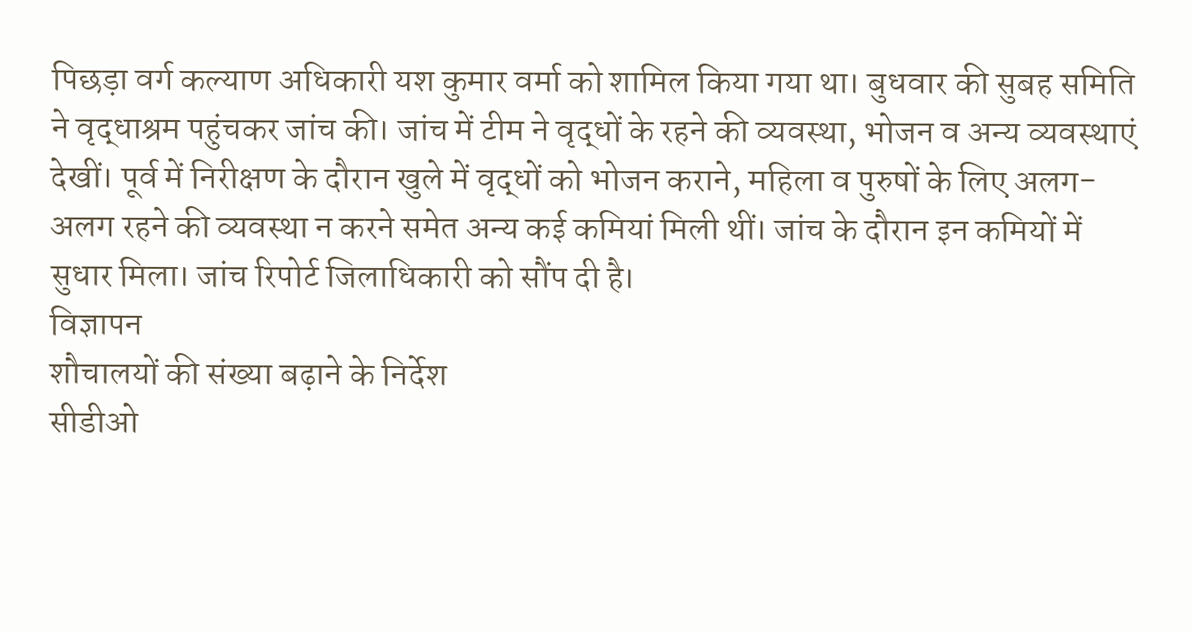पिछड़ा वर्ग कल्याण अधिकारी यश कुमार वर्मा को शामिल किया गया था। बुधवार की सुबह समिति ने वृद्धाश्रम पहुंचकर जांच की। जांच में टीम ने वृद्धों के रहने की व्यवस्था, भोजन व अन्य व्यवस्थाएं देखीं। पूर्व में निरीक्षण के दौरान खुले में वृद्धों को भोजन कराने, महिला व पुरुषों के लिए अलग-अलग रहने की व्यवस्था न करने समेत अन्य कई कमियां मिली थीं। जांच के दौरान इन कमियों में सुधार मिला। जांच रिपोर्ट जिलाधिकारी को सौंप दी है।
विज्ञापन
शौचालयों की संख्या बढ़ाने के निर्देश
सीडीओ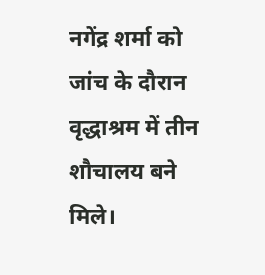नगेंद्र शर्मा को जांच के दौरान वृद्धाश्रम में तीन शौचालय बने मिले।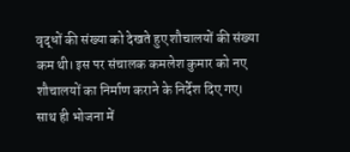वृद्धों की संख्या को देखते हुए शौचालयों की संख्या कम थी। इस पर संचालक कमलेश कुमार को नए शौचालयों का निर्माण कराने के निर्देश दिए गए। साथ ही भोजना में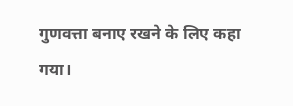गुणवत्ता बनाए रखने के लिए कहा गया।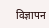विज्ञापन